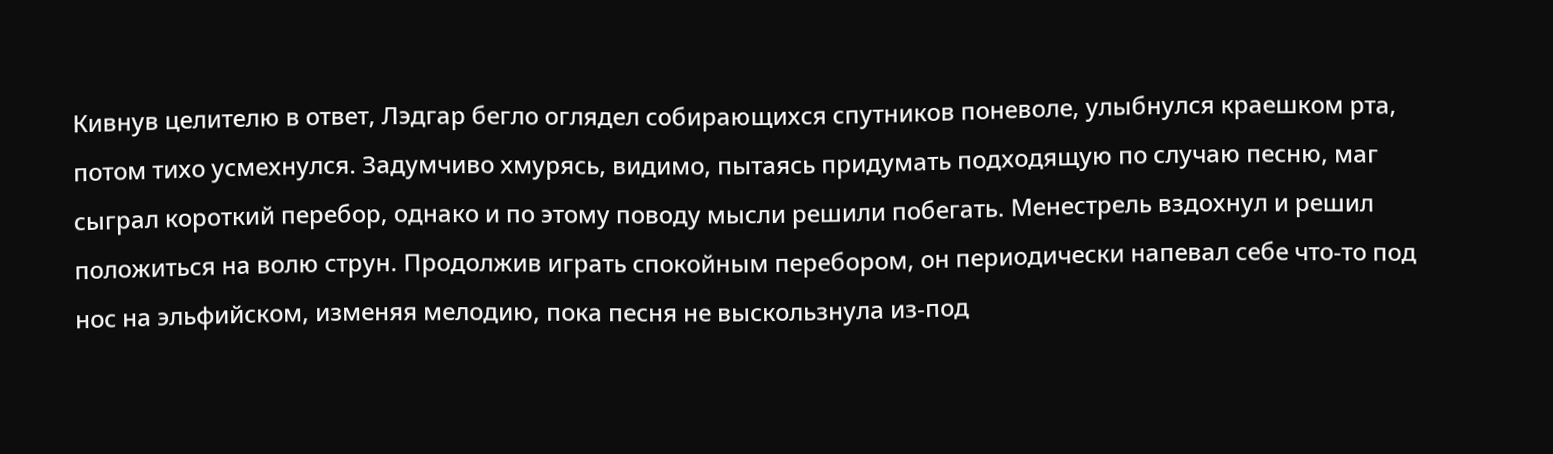Кивнув целителю в ответ, Лэдгар бегло оглядел собирающихся спутников поневоле, улыбнулся краешком рта, потом тихо усмехнулся. Задумчиво хмурясь, видимо, пытаясь придумать подходящую по случаю песню, маг сыграл короткий перебор, однако и по этому поводу мысли решили побегать. Менестрель вздохнул и решил положиться на волю струн. Продолжив играть спокойным перебором, он периодически напевал себе что-то под нос на эльфийском, изменяя мелодию, пока песня не выскользнула из-под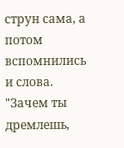струн сама, а потом вспомнились и слова.
"Зачем ты дремлешь,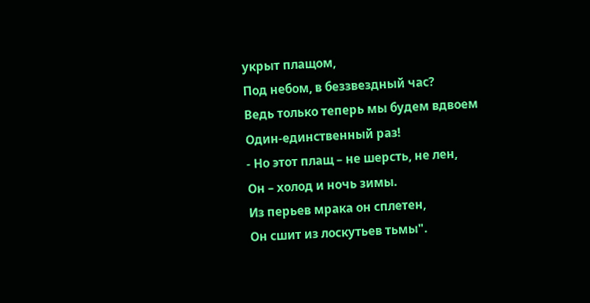укрыт плащом,
Под небом, в беззвездный час?
Ведь только теперь мы будем вдвоем
Один-единственный раз!
- Но этот плащ – не шерсть, не лен,
Он – холод и ночь зимы.
Из перьев мрака он сплетен,
Он сшит из лоскутьев тьмы".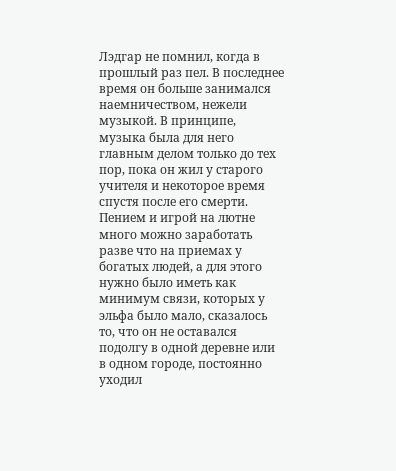Лэдгар не помнил, когда в прошлый раз пел. В последнее время он больше занимался наемничеством, нежели музыкой. В принципе, музыка была для него главным делом только до тех пор, пока он жил у старого учителя и некоторое время спустя после его смерти. Пением и игрой на лютне много можно заработать разве что на приемах у богатых людей, а для этого нужно было иметь как минимум связи, которых у эльфа было мало, сказалось то, что он не оставался подолгу в одной деревне или в одном городе, постоянно уходил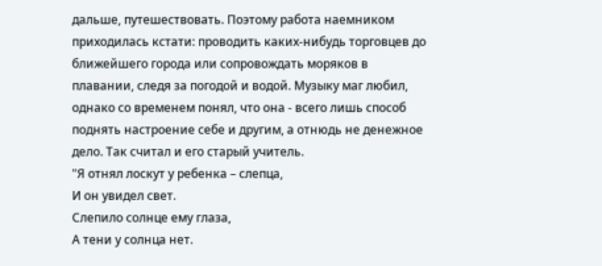дальше, путешествовать. Поэтому работа наемником приходилась кстати: проводить каких-нибудь торговцев до ближейшего города или сопровождать моряков в плавании, следя за погодой и водой. Музыку маг любил, однако со временем понял, что она - всего лишь способ поднять настроение себе и другим, а отнюдь не денежное дело. Так считал и его старый учитель.
"Я отнял лоскут у ребенка – слепца,
И он увидел свет.
Слепило солнце ему глаза,
А тени у солнца нет.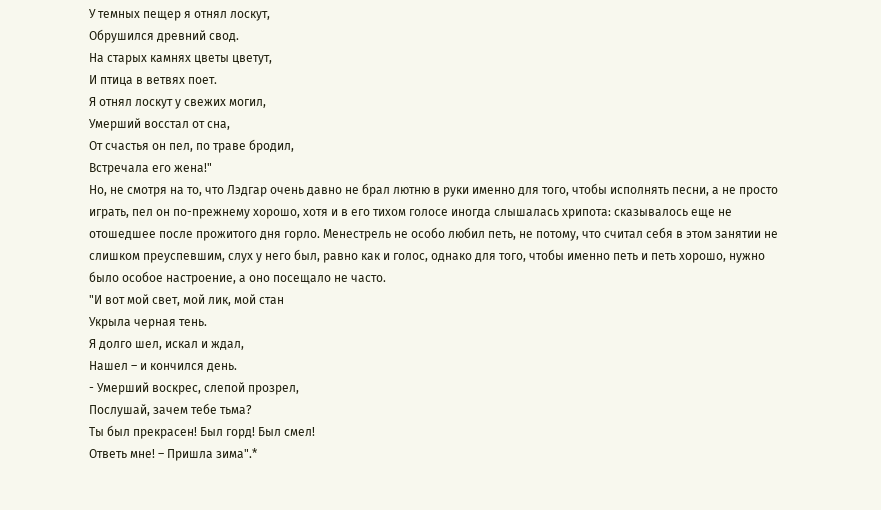У темных пещер я отнял лоскут,
Обрушился древний свод.
На старых камнях цветы цветут,
И птица в ветвях поет.
Я отнял лоскут у свежих могил,
Умерший восстал от сна,
От счастья он пел, по траве бродил,
Встречала его жена!"
Но, не смотря на то, что Лэдгар очень давно не брал лютню в руки именно для того, чтобы исполнять песни, а не просто играть, пел он по-прежнему хорошо, хотя и в его тихом голосе иногда слышалась хрипота: сказывалось еще не отошедшее после прожитого дня горло. Менестрель не особо любил петь, не потому, что считал себя в этом занятии не слишком преуспевшим, слух у него был, равно как и голос, однако для того, чтобы именно петь и петь хорошо, нужно было особое настроение, а оно посещало не часто.
"И вот мой свет, мой лик, мой стан
Укрыла черная тень.
Я долго шел, искал и ждал,
Нашел – и кончился день.
- Умерший воскрес, слепой прозрел,
Послушай, зачем тебе тьма?
Ты был прекрасен! Был горд! Был смел!
Ответь мне! – Пришла зима".*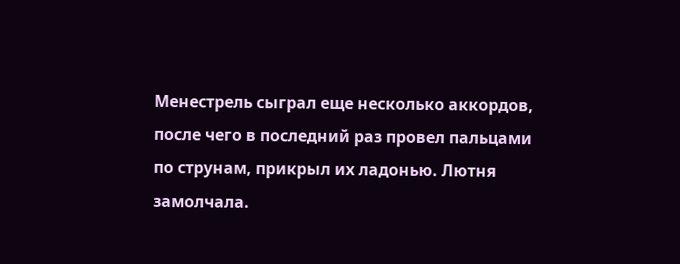Менестрель сыграл еще несколько аккордов, после чего в последний раз провел пальцами по струнам, прикрыл их ладонью. Лютня замолчала.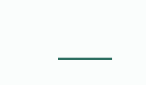___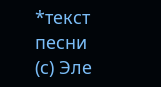*текст песни (с) Эле